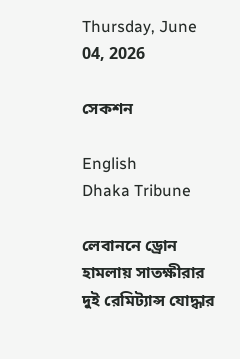Thursday, June 04, 2026

সেকশন

English
Dhaka Tribune

লেবাননে ড্রোন হামলায় সাতক্ষীরার দুই রেমিট্যান্স যোদ্ধার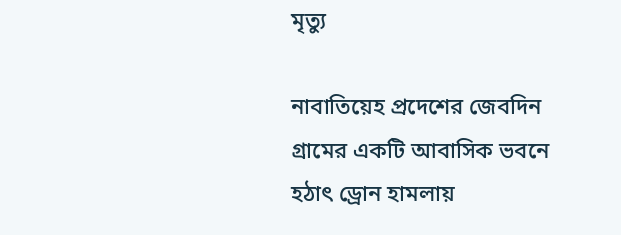মৃত্যু

নাবাতিয়েহ প্রদেশের জেবদিন গ্রামের একটি আবাসিক ভবনে হঠাৎ ড্রোন হামলায়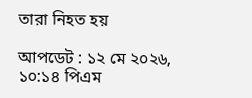তারা নিহত হয়

আপডেট : ১২ মে ২০২৬, ১০:১৪ পিএম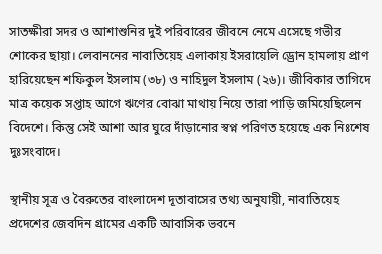সাতক্ষীরা সদর ও আশাশুনির দুই পরিবারের জীবনে নেমে এসেছে গভীর শোকের ছায়া। লেবাননের নাবাতিয়েহ এলাকায় ইসরায়েলি ড্রোন হামলায় প্রাণ হারিয়েছেন শফিকুল ইসলাম (৩৮) ও নাহিদুল ইসলাম (২৬)। জীবিকার তাগিদে মাত্র কয়েক সপ্তাহ আগে ঋণের বোঝা মাথায় নিয়ে তারা পাড়ি জমিয়েছিলেন বিদেশে। কিন্তু সেই আশা আর ঘুরে দাঁড়ানোর স্বপ্ন পরিণত হয়েছে এক নিঃশেষ দুঃসংবাদে।

স্থানীয় সূত্র ও বৈরুতের বাংলাদেশ দূতাবাসের তথ্য অনুযায়ী, নাবাতিয়েহ প্রদেশের জেবদিন গ্রামের একটি আবাসিক ভবনে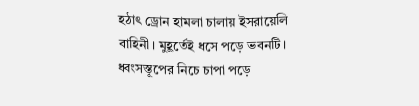হঠাৎ ড্রোন হামলা চালায় ইসরায়েলি বাহিনী। মুহূর্তেই ধসে পড়ে ভবনটি। ধ্বংসস্তূপের নিচে চাপা পড়ে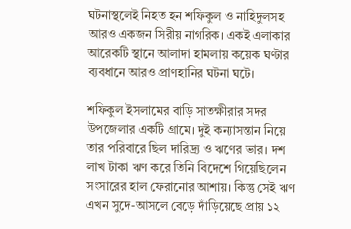ঘটনাস্থলেই নিহত হন শফিকুল ও নাহিদুলসহ আরও একজন সিরীয় নাগরিক। একই এলাকার আরেকটি স্থানে আলাদা হামলায় কয়েক ঘণ্টার ব্যবধানে আরও প্রাণহানির ঘটনা ঘটে।

শফিকুল ইসলামের বাড়ি সাতক্ষীরার সদর উপজেলার একটি গ্রামে। দুই কন্যাসন্তান নিয়ে তার পরিবারে ছিল দারিদ্র্য ও ঋণের ভার। দশ লাখ টাকা ঋণ করে তিনি বিদেশে গিয়েছিলেন সংসারের হাল ফেরানোর আশায়। কিন্তু সেই ঋণ এখন সুদে-আসলে বেড়ে দাঁড়িয়েছে প্রায় ১২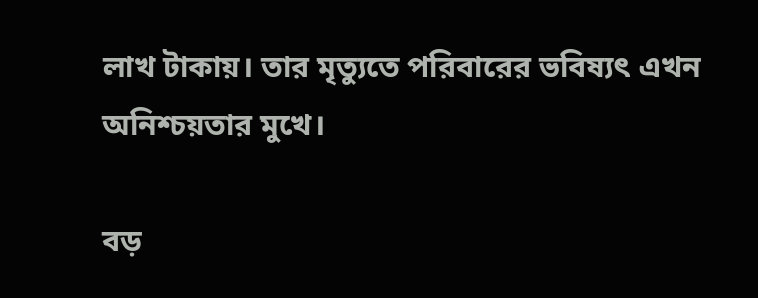লাখ টাকায়। তার মৃত্যুতে পরিবারের ভবিষ্যৎ এখন অনিশ্চয়তার মুখে।

বড়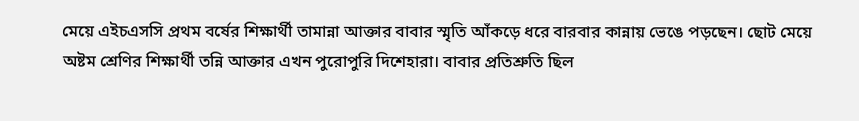মেয়ে এইচএসসি প্রথম বর্ষের শিক্ষার্থী তামান্না আক্তার বাবার স্মৃতি আঁকড়ে ধরে বারবার কান্নায় ভেঙে পড়ছেন। ছোট মেয়ে অষ্টম শ্রেণির শিক্ষার্থী তন্নি আক্তার এখন পুরোপুরি দিশেহারা। বাবার প্রতিশ্রুতি ছিল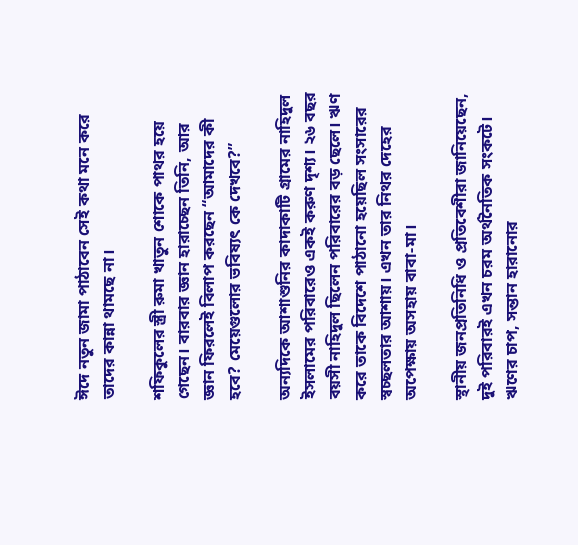ঈদে নতুন জামা পাঠাবেন সেই কথা মনে করে তাদের কান্না থামছে না।

শফিকুলের স্ত্রী রুমা খাতুন শোকে পাথর হয়ে গেছেন। বারবার জ্ঞান হারাচ্ছেন তিনি, আর জ্ঞান ফিরলেই বিলাপ করছেন “আমাদের কী হবে? মেয়েগুলোর ভবিষ্যৎ কে দেখবে?”

অন্যদিকে আশাশুনির কাদাকাটি গ্রামের নাহিদুল ইসলামের পরিবারেও একই করুণ দৃশ্য। ২৬ বছর বয়সী নাহিদুল ছিলেন পরিবারের বড় ছেলে। ঋণ করে তাকে বিদেশে পাঠানো হয়েছিল সংসারের স্বচ্ছলতার আশায়। এখন তার নিথর দেহের অপেক্ষায় অসহায় বাবা-মা।

স্থানীয় জনপ্রতিনিধি ও প্রতিবেশীরা জানিয়েছেন, দুই পরিবারই এখন চরম অর্থনৈতিক সংকটে। ঋণের চাপ, সন্তান হারানোর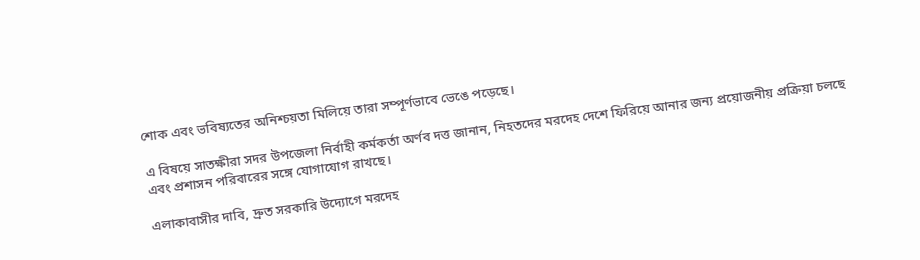শোক এবং ভবিষ্যতের অনিশ্চয়তা মিলিয়ে তারা সম্পূর্ণভাবে ভেঙে পড়েছে।

এ বিষয়ে সাতক্ষীরা সদর উপজেলা নির্বাহী কর্মকর্তা অর্ণব দত্ত জানান, নিহতদের মরদেহ দেশে ফিরিয়ে আনার জন্য প্রয়োজনীয় প্রক্রিয়া চলছে এবং প্রশাসন পরিবারের সঙ্গে যোগাযোগ রাখছে।

এলাকাবাসীর দাবি, দ্রুত সরকারি উদ্যোগে মরদেহ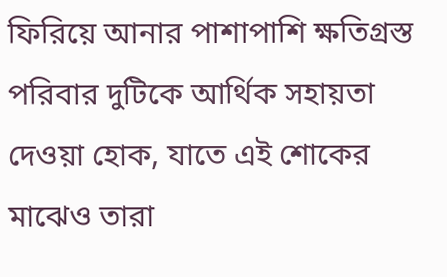ফিরিয়ে আনার পাশাপাশি ক্ষতিগ্রস্ত পরিবার দুটিকে আর্থিক সহায়তা দেওয়া হোক, যাতে এই শোকের মাঝেও তারা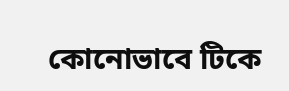কোনোভাবে টিকে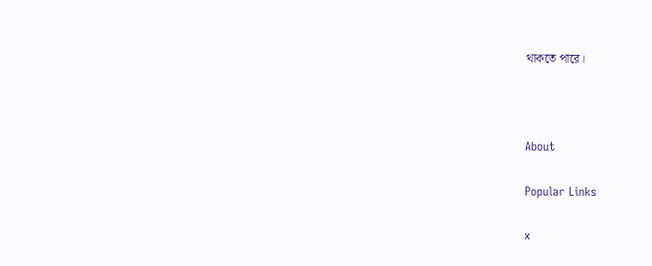থাকতে পারে।



About

Popular Links

x